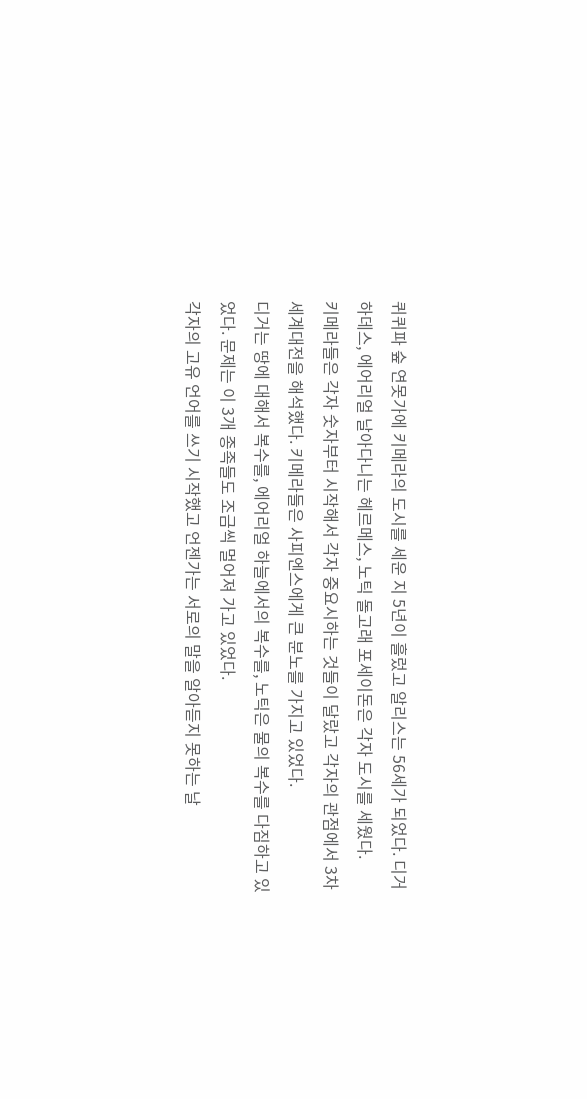퀴퀴파 숲 연못가에 키메라의 도시를 세운 지 5년이 흘렀고 알리스는 56세가 되었다. 디거 하데스, 에어리얼 날아다니는 헤르메스, 노틱 돌고래 포세이돈은 각자 도시를 세웠다.
키메라들은 각자 숫자부터 시작해서 각자 중요시하는 것들이 달랐고 각자의 관점에서 3차 세계대전을 해석했다. 키메라들은 사피엔스에게 큰 분노를 가지고 있었다.
디거는 땅에 대해서 복수를, 에어리얼 하늘에서의 복수를, 노틱은 물의 복수를 다짐하고 있었다. 문제는 이 3개 종족들도 조금씩 멀어져 가고 있었다.
각자의 고유 언어를 쓰기 시작했고 언젠가는 서로의 말을 알아듣지 못하는 날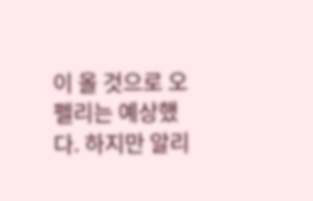이 올 것으로 오펠리는 예상했다. 하지만 알리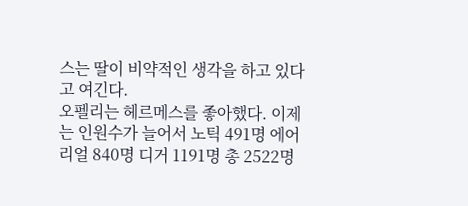스는 딸이 비약적인 생각을 하고 있다고 여긴다.
오펠리는 헤르메스를 좋아했다. 이제는 인원수가 늘어서 노틱 491명 에어리얼 840명 디거 1191명 총 2522명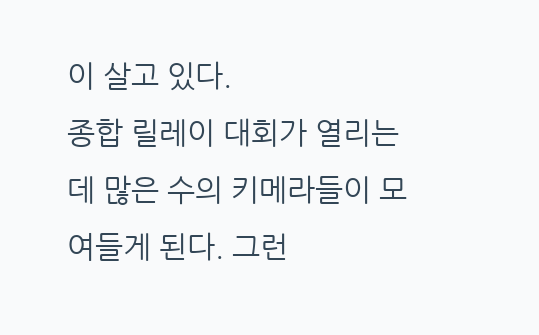이 살고 있다.
종합 릴레이 대회가 열리는데 많은 수의 키메라들이 모여들게 된다. 그런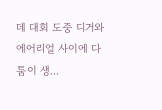데 대회 도중 디거와 에어리얼 사이에 다툼이 생...